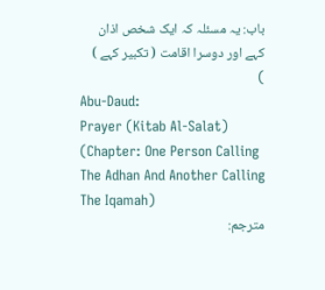باب: یہ مسئلہ کہ ایک شخص اذان کہے اور دوسرا اقامت ( تکبیر کہے )
)
Abu-Daud:
Prayer (Kitab Al-Salat)
(Chapter: One Person Calling The Adhan And Another Calling The Iqamah)
مترجم: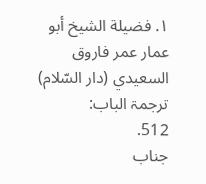١. فضيلة الشيخ أبو عمار عمر فاروق السعيدي (دار السّلام)
ترجمۃ الباب:
512.
جناب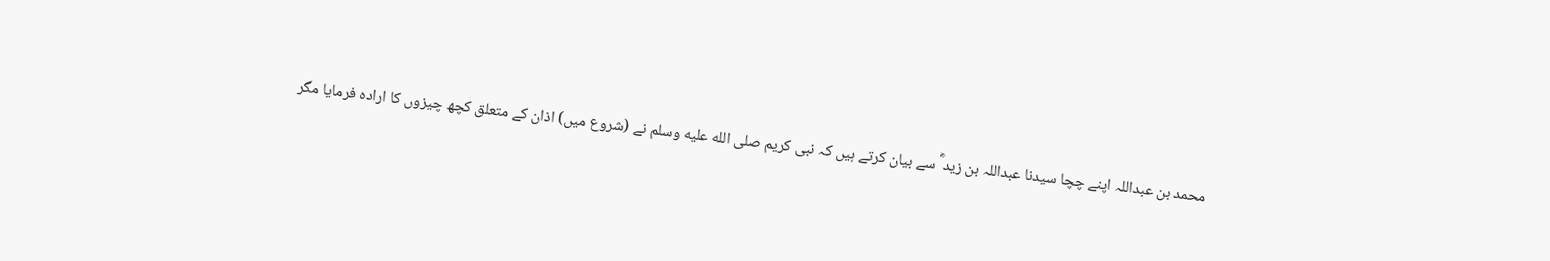محمد بن عبداللہ اپنے چچا سیدنا عبداللہ بن زید ؓ سے بیان کرتے ہیں کہ نبی کریم صلى الله عليه وسلم نے (شروع میں) اذان کے متعلق کچھ چیزوں کا ارادہ فرمایا مگر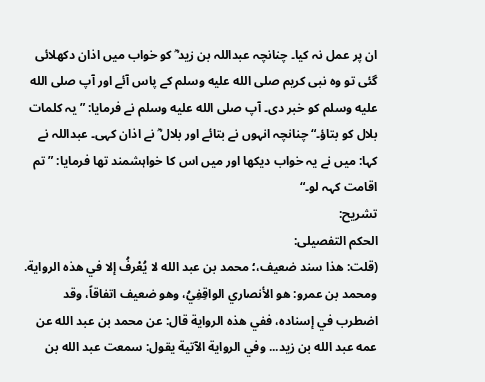ان پر عمل نہ کیا۔ چنانچہ عبداللہ بن زید ؓ کو خواب میں اذان دکھلائی گئی تو وہ نبی کریم صلى الله عليه وسلم کے پاس آئے اور آپ صلى الله عليه وسلم کو خبر دی۔ آپ صلى الله عليه وسلم نے فرمایا: ”یہ کلمات بلال کو بتاؤ۔“ چنانچہ انہوں نے بتائے اور بلال ؓ نے اذان کہی۔ عبداللہ نے کہا: میں نے یہ خواب دیکھا اور میں اس کا خواہشمند تھا فرمایا: ”تم اقامت کہہ لو۔“
تشریح:
الحکم التفصیلی:
(قلت: هذا سند ضعيف،؛ محمد بن عبد الله لا يُعْرفُ إلا في هذه الرواية. ومحمد بن عمرو: هو الأنصاري الواقِفِيُ، وهو ضعيف اتفاقاً، وقد اضطرب في إسناده، ففي هذه الرواية قال: عن محمد بن عبد الله عن عمه عبد الله بن زيد... وفي الرواية الآتية يقول: سمعت عبد الله بن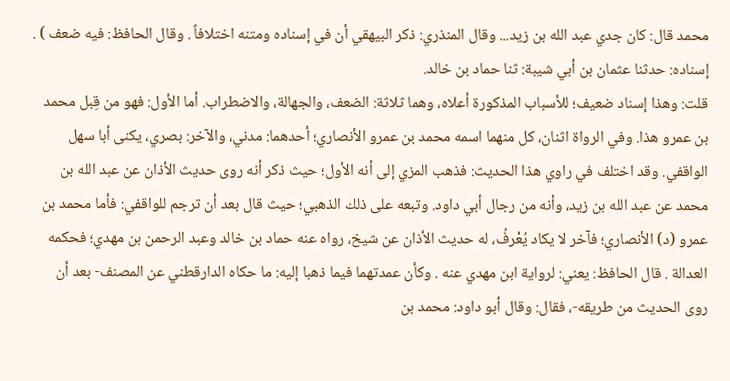محمد قال: كان جدي عبد الله بن زيد... وقال المنذري: ذكر البيهقي أن في إسناده ومتنه اختلافاً . وقال الحافظ: فيه ضعف ) . إسناده: حدثنا عثمان بن أبي شيبة: ثنا حماد بن خالد.
قلت: وهذا إسناد ضعيف؛ للأسباب المذكورة أعلاه، وهما ثلاثة: الضعف، والجهالة، والاضطراب. أما الأول: فهو من قِبل محمد بن عمرو هذا. وفي الرواة اثنان، كل منهما اسمه محمد بن عمرو الأنصاري؛ أحدهما: مدني، والآخر: بصري، يكنى أبا سهل الواقفي. وقد اختلف في راوي هذا الحديث: فذهب المزي إلى أنه الأول؛ حيث ذكر أنه روى حديث الأذان عن عبد الله بن محمد عن عبد الله بن زيد، وأنه من رجال أبي داود. وتبعه على ذلك الذهبي؛ حيث قال بعد أن ترجم للواقفي: فأما محمد بن عمرو (د) الأنصاري؛ فآخر لا يكاد يُعْرفُ، له حديث الأذان عن شيخ، رواه عنه حماد بن خالد وعبد الرحمن بن مهدي؛ فحكمه العدالة . قال الحافظ: يعني: لرواية ابن مهدي عنه . وكأن عمدتهما فيما ذهبا إليه: ما حكاه الدارقطني عن المصنف- بعد أن روى الحديث من طريقه-، فقال: وقال أبو داود: محمد بن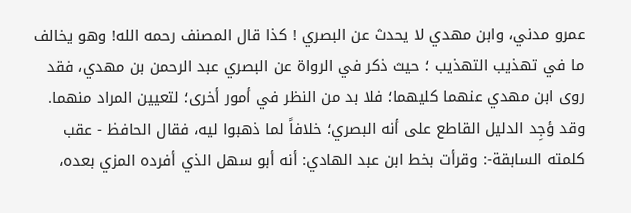عمرو مدني، وابن مهدي لا يحدث عن البصري ! كذا قال المصنف رحمه الله! وهو يخالف ما في تهذيب التهذيب ؛ حيث ذكر في الرواة عن البصري عبد الرحمن بن مهدي، فقد روى ابن مهدي عنهما كليهما؛ فلا بد من النظر في أمور أخرى؛ لتعيين المراد منهما. وقد ؤجِد الدليل القاطع على أنه البصري؛ خلافاً لما ذهبوا ليه، فقال الحافظ - عقب كلمته السابقة-: وقرأت بخط ابن عبد الهادي: أنه أبو سهل الذي أفرده المزي بعده،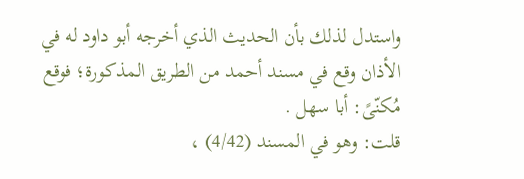واستدل لذلك بأن الحديث الذي أخرجه أبو داود له في الأذان وقع في مسند أحمد من الطريق المذكورة؛ فوقع مُكنّىً: أبا سهل .
قلت: وهو في المسند (4/42) ،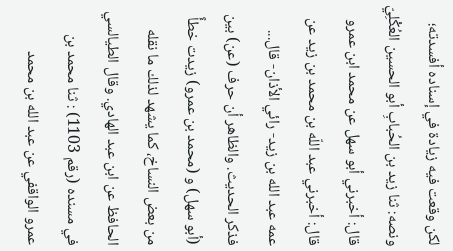لكن وقعت فيه زيادة في إسناده أفسدته؛ ونصه: ثنا زيد بن الحُبابِ أبو الحسين العُكْلِيّ قال: أخبرني أبو سهل عن محمد ابن عمرو قال: أخبرني عبد اللّه بن محمد بن زيد عن عمه عبد الله بن زيد- رائي الأذان- قال... فذكر الحديث. والظاهر أن حرف (عن) بين (أبو سهل) و (محمد بن عمرو) زيدت خطأً من بعض النساخ، كما يشهد لذلك ما نقله الحافظ عن ابن عبد الهادي. وقال الطيالسي في مسنده (رقم 1103) : ثنا محمد بن عمرو الواقفي عن عبد الله بن محمد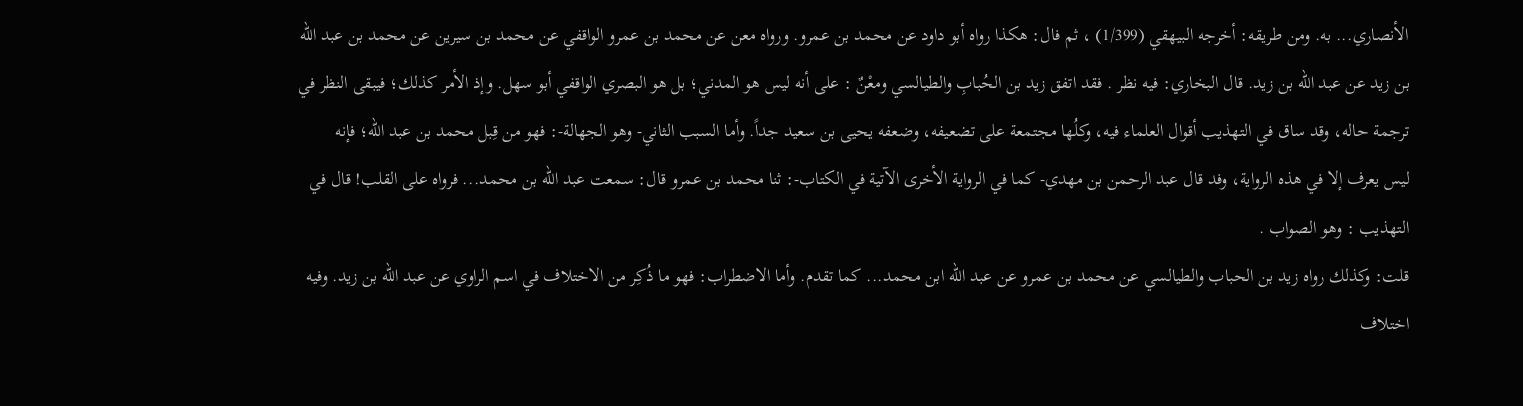الأنصاري... به. ومن طريقه: أخرجه البيهقي (1/399) ، ثم فال: هكذا رواه أبو داود عن محمد بن عمرو. ورواه معن عن محمد بن عمرو الواقفي عن محمد بن سيرين عن محمد بن عبد الله بن زيد عن عبد الله بن زيد. قال البخاري: فيه نظر . فقد اتفق زيد بن الحُبابِ والطيالسي ومعْنٌ : على أنه ليس هو المدني؛ بل هو البصري الواقفي أبو سهل. وإذ الأمر كذلك؛ فيبقى النظر في ترجمة حاله، وقد ساق في التهذيب أقوال العلماء فيه، وكلُها مجتمعة على تضعيفه، وضعفه يحيى بن سعيد جداً. وأما السبب الثاني- وهو الجهالة-: فهو من قِبل محمد بن عبد الله؛ فإنه
ليس يعرف إلا في هذه الرواية، وفد قال عبد الرحمن بن مهدي- كما في الرواية الأخرى الآتية في الكتاب-: ثنا محمد بن عمرو قال: سمعت عبد الله بن محمد... فرواه على القلب! قال في التهذيب : وهو الصواب .
قلت: وكذلك رواه زيد بن الحباب والطيالسي عن محمد بن عمرو عن عبد الله ابن محمد... كما تقدم. وأما الاضطراب: فهو ما ذُكِر من الاختلاف في اسم الراوي عن عبد الله بن زيد. وفيه اختلاف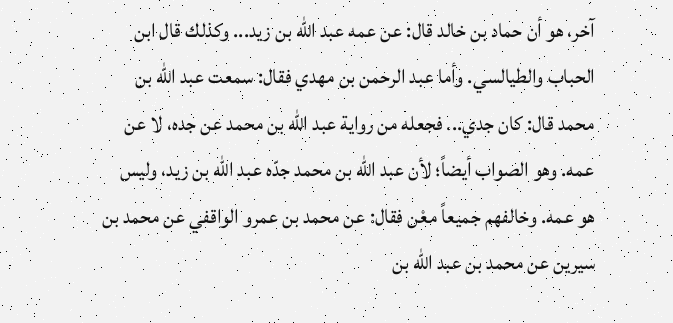آخر، هو أن حماد بن خالد قال: عن عمه عبد الله بن زيد... وكذلك قال ابن الحباب والطيالسي. وأما عبد الرحمن بن مهدي فقال: سمعت عبد الله بن محمد قال: كان جدي... فجعله من رواية عبد الله بن محمد عن جده، لا عن عمه. وهو الصواب أيضاً؛ لأن عبد الله بن محمد جدّه عبد الله بن زيد، وليس هو عمه. وخالفهم جميعاً معْن فقال: عن محمد بن عمرو الواقفي عن محمد بن سيرين عن محمد بن عبد الله بن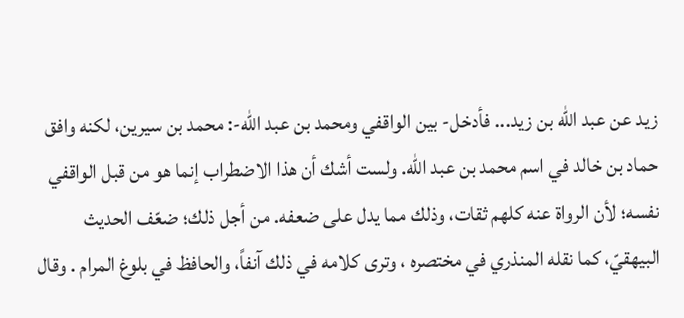زيد عن عبد الله بن زيد... فأدخل- بين الواقفي ومحمد بن عبد اللّه-: محمد بن سيرين، لكنه وافق حماد بن خالد في اسم محمد بن عبد الله. ولست أشك أن هذا الاضطراب إنما هو من قبل الواقفي نفسه؛ لأن الرواة عنه كلهم ثقات، وذلك مما يدل على ضعفه. من أجل ذلك؛ ضعّف الحديث البيهقيّ، كما نقله المنذري في مختصره ، وترى كلامه في ذلك آنفاً، والحافظ في بلوغ المرام . وقال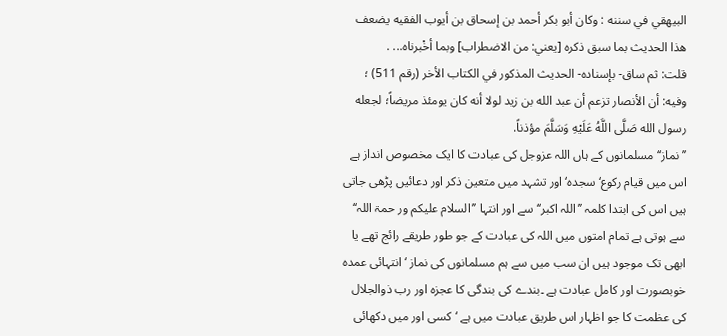البيهقي في سننه : وكان أبو بكر أحمد بن إسحاق بن أيوب الفقيه يضعف هذا الحديث بما سبق ذكره [يعني: من الاضطراب] وبما أخْبرناه... .
قلت: ثم ساق- بإسناده- الحديث المذكور في الكتاب الأخر (رقم 511) ؛ وفيه: أن الأنصار تزعم أن عبد الله بن زيد لولا أنه كان يومئذ مريضاً؛ لجعله رسول الله صَلَّى اللَّهُ عَلَيْهِ وَسَلَّمَ مؤذناً.
’’نماز‘‘ مسلمانوں کے ہاں اللہ عزوجل کی عبادت کا ایک مخصوص انداز ہے اس میں قیام رکوع‘سجدہ‘ اور تشہد میں متعین ذکر اور دعائیں پڑھی جاتی ہیں اس کی ابتدا کلمہ ’’اللہ اکبر‘‘ سے اور انتہا ’’السلام علیکم ور حمۃ اللہ‘‘ سے ہوتی ہے تمام امتوں میں اللہ کی عبادت کے جو طور طریقے رائج تھے یا ابھی تک موجود ہیں ان سب میں سے ہم مسلمانوں کی نماز ‘انتہائی عمدہ خوبصورت اور کامل عبادت ہے ۔بندے کی بندگی کا عجزہ اور رب ذوالجلال کی عظمت کا جو اظہار اس طریق عبادت میں ہے ‘کسی اور میں دکھائی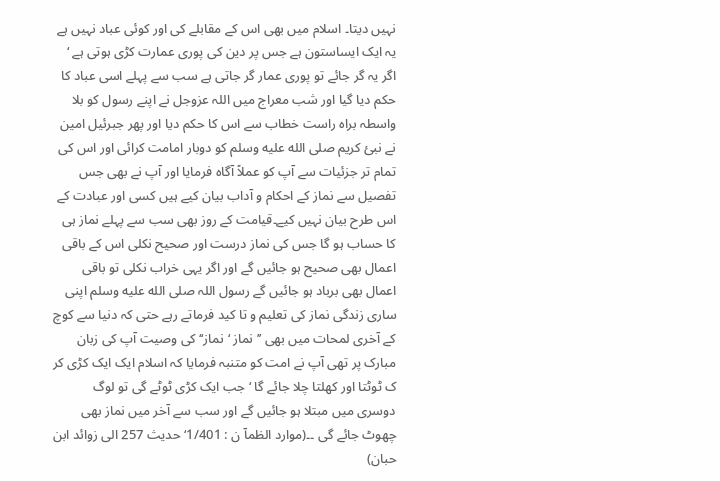نہیں دیتا۔ اسلام میں بھی اس کے مقابلے کی اور کوئی عباد نہیں ہے یہ ایک ایساستون ہے جس پر دین کی پوری عمارت کڑی ہوتی ہے ‘ اگر یہ گر جائے تو پوری عمار گر جاتی ہے سب سے پہلے اسی عباد کا حکم دیا گیا اور شب معراج میں اللہ عزوجل نے اپنے رسول کو بلا واسطہ براہ راست خطاب سے اس کا حکم دیا اور پھر جبرئیل امین نے نبئ کریم صلى الله عليه وسلم کو دوبار امامت کرائی اور اس کی تمام تر جزئیات سے آپ کو عملاً آگاہ فرمایا اور آپ نے بھی جس تفصیل سے نماز کے احکام و آداب بیان کیے ہیں کسی اور عبادت کے اس طرح بیان نہیں کیے۔قیامت کے روز بھی سب سے پہلے نماز ہی کا حساب ہو گا جس کی نماز درست اور صحیح نکلی اس کے باقی اعمال بھی صحیح ہو جائیں گے اور اگر یہی خراب نکلی تو باقی اعمال بھی برباد ہو جائیں گے رسول اللہ صلى الله عليه وسلم اپنی ساری زندگی نماز کی تعلیم و تا کید فرماتے رہے حتی کہ دنیا سے کوچ کے آخری لمحات میں بھی ’’نماز ‘نماز‘‘ کی وصیت آپ کی زبان مبارک پر تھی آپ نے امت کو متنبہ فرمایا کہ اسلام ایک ایک کڑی کر ک ٹوٹتا اور کھلتا چلا جائے گا ‘ جب ایک کڑی ٹوٹے گی تو لوگ دوسری میں مبتلا ہو جائیں گے اور سب سے آخر میں نماز بھی چھوٹ جائے گی ۔۔(موارد الظمآ ن : 1/401‘حدیث 257 الی زوائد ابن حبان)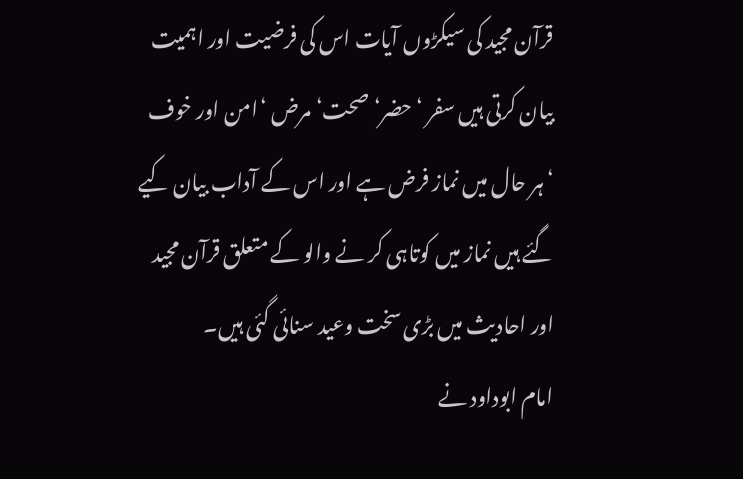قرآن مجید کی سیکڑوں آیات اس کی فرضیت اور اہمیت بیان کرتی ہیں سفر ‘حضر‘صحت‘مرض ‘امن اور خوف ‘ہر حال میں نماز فرض ہے اور اس کے آداب بیان کیے گئے ہیں نماز میں کوتاہی کر نے والو کے متعلق قرآن مجید اور احادیث میں بڑی سخت وعید سنائی گئی ہیں۔
امام ابوداود نے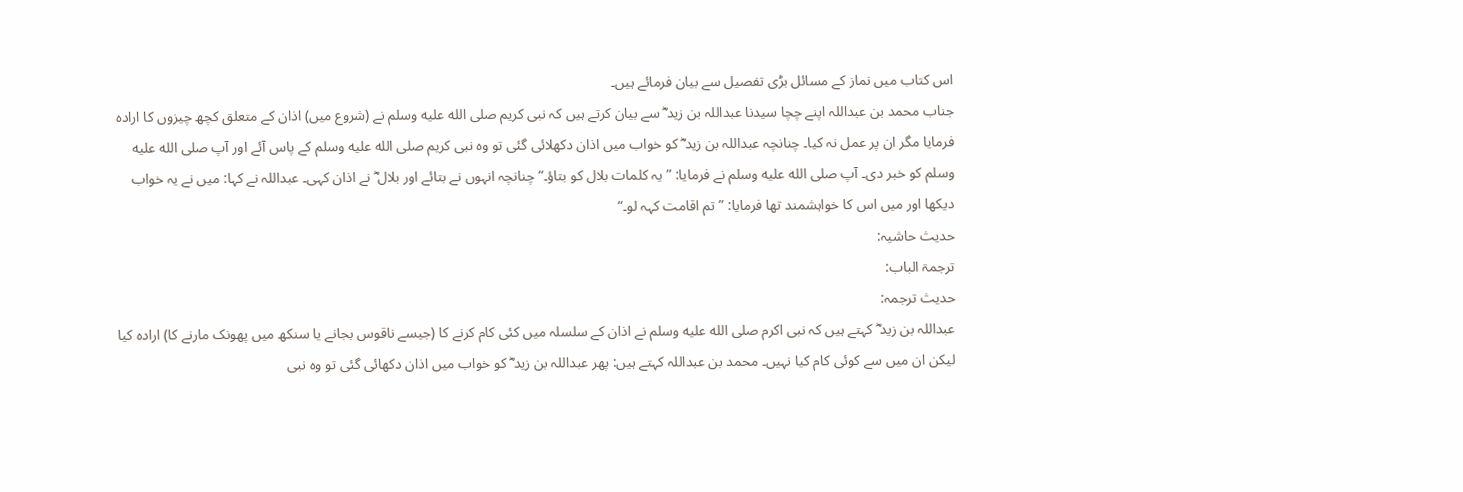اس کتاب میں نماز کے مسائل بڑی تفصیل سے بیان فرمائے ہیں۔
جناب محمد بن عبداللہ اپنے چچا سیدنا عبداللہ بن زید ؓ سے بیان کرتے ہیں کہ نبی کریم صلى الله عليه وسلم نے (شروع میں) اذان کے متعلق کچھ چیزوں کا ارادہ فرمایا مگر ان پر عمل نہ کیا۔ چنانچہ عبداللہ بن زید ؓ کو خواب میں اذان دکھلائی گئی تو وہ نبی کریم صلى الله عليه وسلم کے پاس آئے اور آپ صلى الله عليه وسلم کو خبر دی۔ آپ صلى الله عليه وسلم نے فرمایا: ”یہ کلمات بلال کو بتاؤ۔“ چنانچہ انہوں نے بتائے اور بلال ؓ نے اذان کہی۔ عبداللہ نے کہا: میں نے یہ خواب دیکھا اور میں اس کا خواہشمند تھا فرمایا: ”تم اقامت کہہ لو۔“
حدیث حاشیہ:
ترجمۃ الباب:
حدیث ترجمہ:
عبداللہ بن زید ؓ کہتے ہیں کہ نبی اکرم صلى الله عليه وسلم نے اذان کے سلسلہ میں کئی کام کرنے کا (جیسے ناقوس بجانے یا سنکھ میں پھونک مارنے کا) ارادہ کیا لیکن ان میں سے کوئی کام کیا نہیں۔ محمد بن عبداللہ کہتے ہیں: پھر عبداللہ بن زید ؓ کو خواب میں اذان دکھائی گئی تو وہ نبی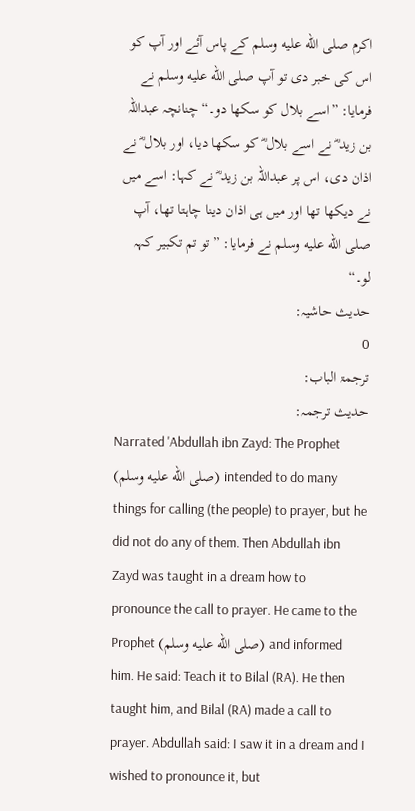اکرم صلى الله عليه وسلم کے پاس آئے اور آپ کو اس کی خبر دی تو آپ صلى الله عليه وسلم نے فرمایا: ”اسے بلال کو سکھا دو۔“ چنانچہ عبداللہ بن زید ؓ نے اسے بلال ؓ کو سکھا دیا، اور بلال ؓ نے اذان دی، اس پر عبداللہ بن زید ؓ نے کہا: اسے میں نے دیکھا تھا اور میں ہی اذان دینا چاہتا تھا، آپ صلى الله عليه وسلم نے فرمایا: ”تو تم تکبیر کہہ لو۔“
حدیث حاشیہ:
0
ترجمۃ الباب:
حدیث ترجمہ:
Narrated 'Abdullah ibn Zayd: The Prophet (صلى الله عليه وسلم) intended to do many things for calling (the people) to prayer, but he did not do any of them. Then Abdullah ibn Zayd was taught in a dream how to pronounce the call to prayer. He came to the Prophet (صلى الله عليه وسلم) and informed him. He said: Teach it to Bilal (RA). He then taught him, and Bilal (RA) made a call to prayer. Abdullah said: I saw it in a dream and I wished to pronounce it, but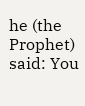he (the Prophet) said: You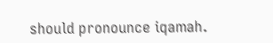should pronounce iqamah.